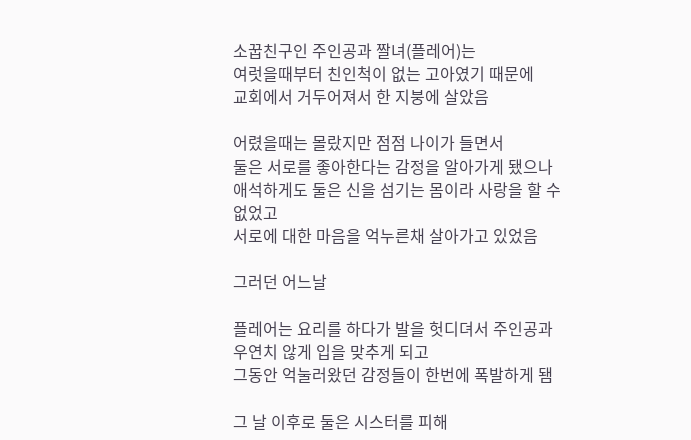소꿉친구인 주인공과 짤녀(플레어)는
여럿을때부터 친인척이 없는 고아였기 때문에
교회에서 거두어져서 한 지붕에 살았음

어렸을때는 몰랐지만 점점 나이가 들면서
둘은 서로를 좋아한다는 감정을 알아가게 됐으나
애석하게도 둘은 신을 섬기는 몸이라 사랑을 할 수 없었고
서로에 대한 마음을 억누른채 살아가고 있었음

그러던 어느날

플레어는 요리를 하다가 발을 헛디뎌서 주인공과 우연치 않게 입을 맞추게 되고
그동안 억눌러왔던 감정들이 한번에 폭발하게 됌

그 날 이후로 둘은 시스터를 피해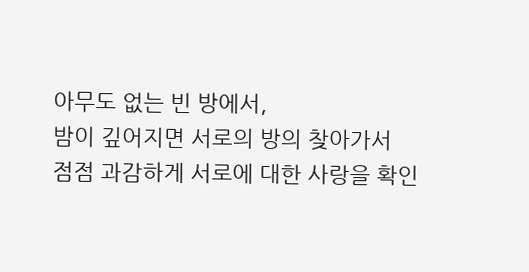아무도 없는 빈 방에서,
밤이 깊어지면 서로의 방의 찾아가서
점점 과감하게 서로에 대한 사랑을 확인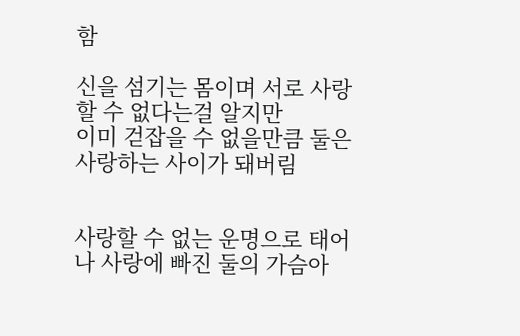함

신을 섬기는 몸이며 서로 사랑할 수 없다는걸 알지만
이미 걷잡을 수 없을만큼 둘은 사랑하는 사이가 돼버림


사랑할 수 없는 운명으로 태어나 사랑에 빠진 둘의 가슴아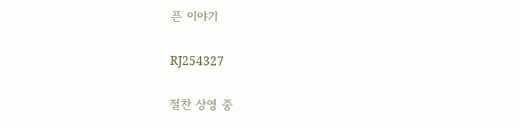픈 이야기

RJ254327

절찬 상영 중